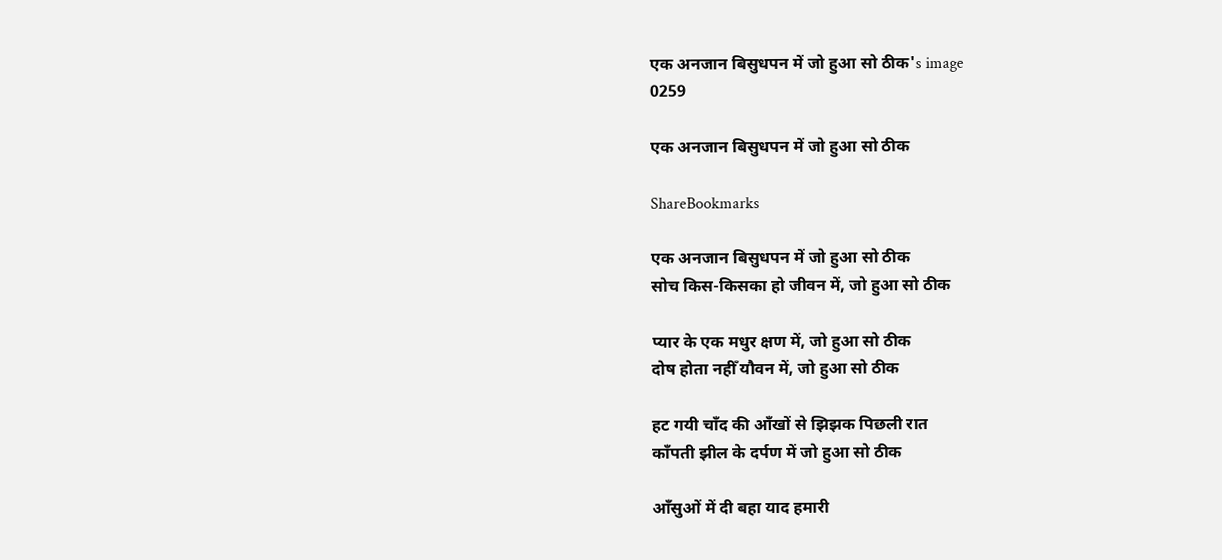एक अनजान बिसुधपन में जो हुआ सो ठीक's image
0259

एक अनजान बिसुधपन में जो हुआ सो ठीक

ShareBookmarks

एक अनजान बिसुधपन में जो हुआ सो ठीक
सोच किस-किसका हो जीवन में, जो हुआ सो ठीक

प्यार के एक मधुर क्षण में, जो हुआ सो ठीक
दोष होता नहीँ यौवन में, जो हुआ सो ठीक

हट गयी चाँद की आँखों से झिझक पिछली रात
काँपती झील के दर्पण में जो हुआ सो ठीक

आँसुओं में दी बहा याद हमारी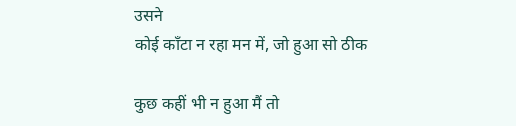उसने
कोई काँटा न रहा मन में, जो हुआ सो ठीक

कुछ कहीं भी न हुआ मैं तो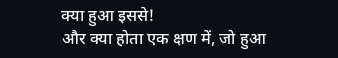क्या हुआ इससे!
और क्या होता एक क्षण में, जो हुआ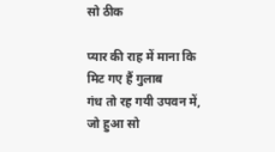सो ठीक

प्यार की राह में माना कि मिट गए हैं गुलाब
गंध तो रह गयी उपवन में, जो हुआ सो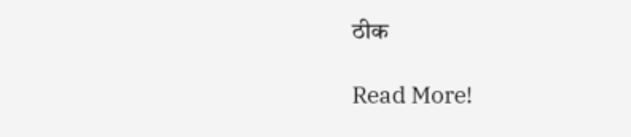ठीक

Read More!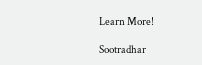Learn More!

Sootradhar